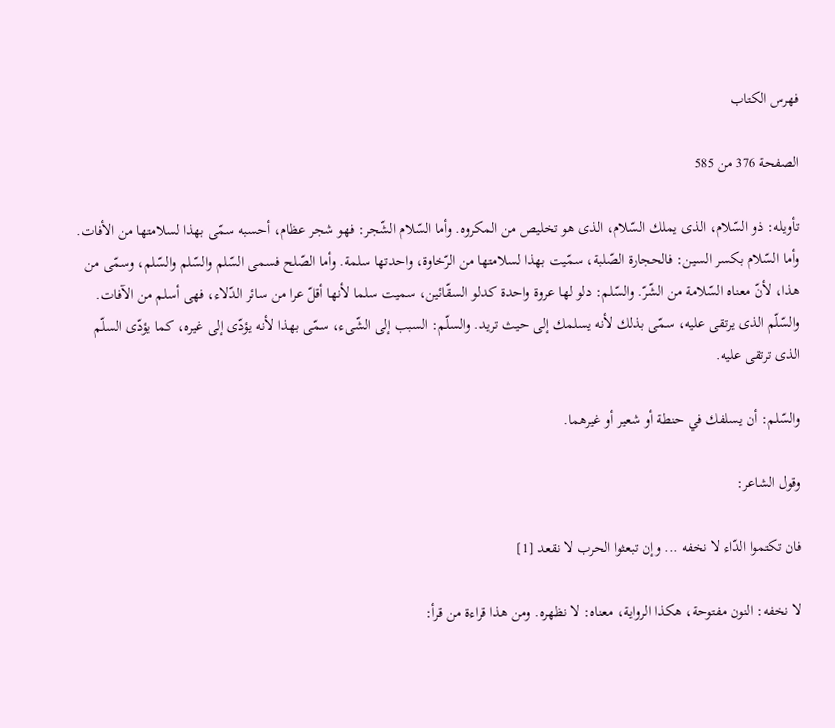فهرس الكتاب

الصفحة 376 من 585

تأويله: ذو السّلام، الذى يملك السّلام، الذى هو تخليص من المكروه. وأما السّلام الشّجر: فهو شجر عظام، أحسبه سمّى بهذا لسلامتها من الأفات. وأما السّلام بكسر السين: فالحجارة الصّلبة، سمّيت بهذا لسلامتها من الرّخاوة، واحدتها سلمة. وأما الصّلح فسمى السّلم والسّلم والسّلم، وسمّى من هذا، لأنّ معناه السّلامة من الشّرّ. والسّلم: دلو لها عروة واحدة كدلو السقّائين، سميت سلما لأنها أقلّ عرا من سائر الدّلاء، فهى أسلم من الآفات. والسّلّم الذى يرتقى عليه، سمّى بذلك لأنه يسلمك إلى حيث تريد. والسلّم: السبب إلى الشّىء، سمّى بهذا لأنه يؤدّى إلى غيره، كما يؤدّى السلّم الذى ترتقى عليه.

والسّلم: أن يسلفك في حنطة أو شعير أو غيرهما.

وقول الشاعر:

فان تكتموا الدّاء لا نخفه ... وإن تبعثوا الحرب لا نقعد [1]

لا نخفه: النون مفتوحة، هكذا الرواية، معناه: لا نظهره. ومن هذا قراءة من قرأ: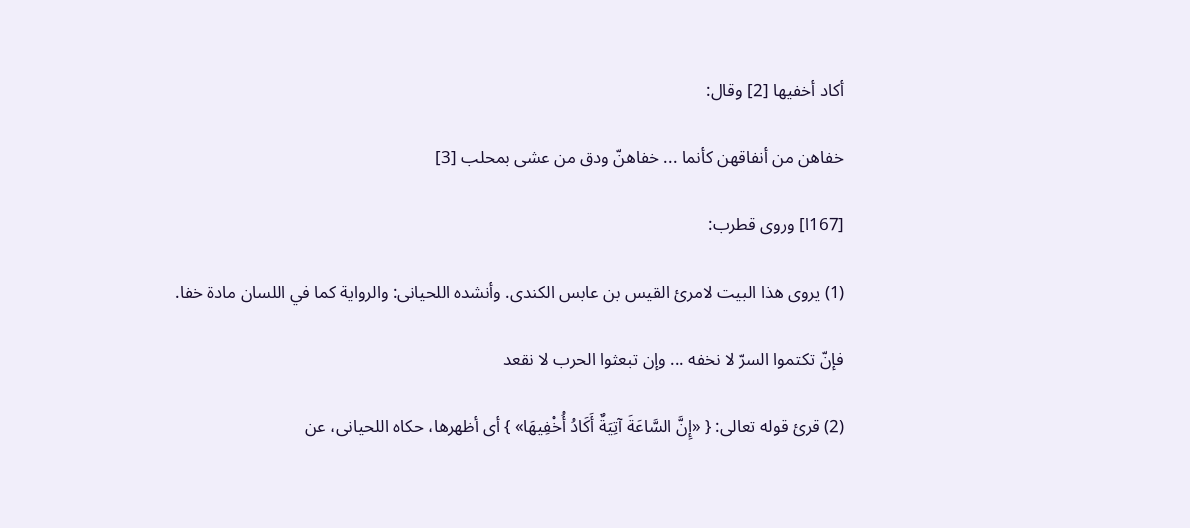أكاد أخفيها [2] وقال:

خفاهن من أنفاقهن كأنما ... خفاهنّ ودق من عشى بمحلب [3]

[167ا] وروى قطرب:

(1) يروى هذا البيت لامرئ القيس بن عابس الكندى. وأنشده اللحيانى: والرواية كما في اللسان مادة خفا.

فإنّ تكتموا السرّ لا نخفه ... وإن تبعثوا الحرب لا نقعد

(2) قرئ قوله تعالى: { «إِنَّ السَّاعَةَ آتِيَةٌ أَكَادُ أُخْفِيهَا» } أى أظهرها، حكاه اللحيانى، عن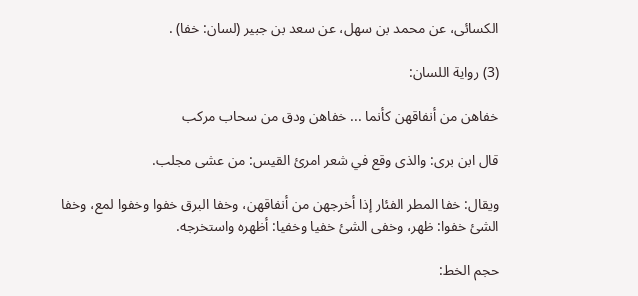الكسائى، عن محمد بن سهل، عن سعد بن جبير (لسان: خفا) .

(3) رواية اللسان:

خفاهن من أنفاقهن كأنما ... خفاهن ودق من سحاب مركب

قال ابن برى: والذى وقع في شعر امرئ القيس: من عشى مجلب.

ويقال: خفا المطر الفئار إذا أخرجهن من أنفاقهن، وخفا البرق خفوا وخفوا لمع، وخفا الشئ خفوا: ظهر، وخفى الشئ خفيا وخفيا: أظهره واستخرجه.

حجم الخط: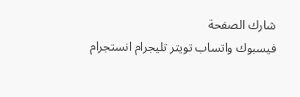شارك الصفحة
فيسبوك واتساب تويتر تليجرام انستجرام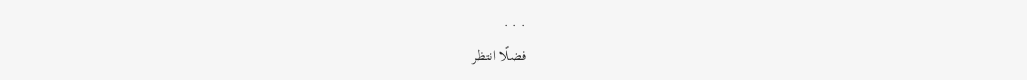. . .
فضلًا انتظر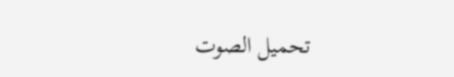تحميل الصوت